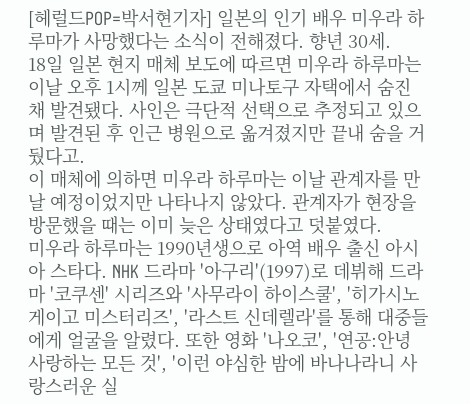[헤럴드POP=박서현기자] 일본의 인기 배우 미우라 하루마가 사망했다는 소식이 전해졌다. 향년 30세.
18일 일본 현지 매체 보도에 따르면 미우라 하루마는 이날 오후 1시께 일본 도쿄 미나토구 자택에서 숨진 채 발견됐다. 사인은 극단적 선택으로 추정되고 있으며 발견된 후 인근 병원으로 옮겨졌지만 끝내 숨을 거뒀다고.
이 매체에 의하면 미우라 하루마는 이날 관계자를 만날 예정이었지만 나타나지 않았다. 관계자가 현장을 방문했을 때는 이미 늦은 상태였다고 덧붙였다.
미우라 하루마는 1990년생으로 아역 배우 출신 아시아 스타다. NHK 드라마 '아구리'(1997)로 데뷔해 드라마 '코쿠센' 시리즈와 '사무라이 하이스쿨', '히가시노 게이고 미스터리즈', '라스트 신데렐라'를 통해 대중들에게 얼굴을 알렸다. 또한 영화 '나오코', '연공:안녕 사랑하는 모든 것', '이런 야심한 밤에 바나나라니 사랑스러운 실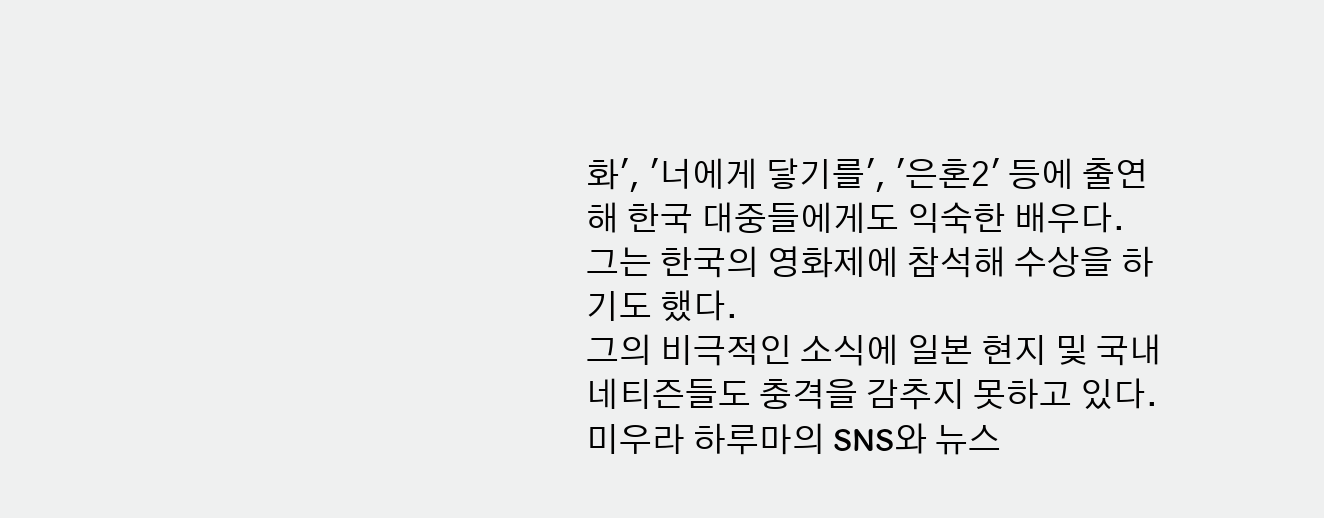화', '너에게 닿기를', '은혼2' 등에 출연해 한국 대중들에게도 익숙한 배우다. 그는 한국의 영화제에 참석해 수상을 하기도 했다.
그의 비극적인 소식에 일본 현지 및 국내 네티즌들도 충격을 감추지 못하고 있다. 미우라 하루마의 SNS와 뉴스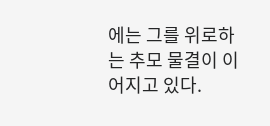에는 그를 위로하는 추모 물결이 이어지고 있다.